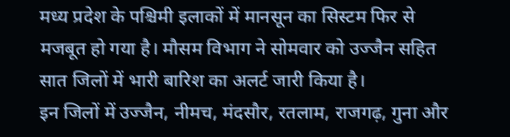मध्य प्रदेश के पश्चिमी इलाकों में मानसून का सिस्टम फिर से मजबूत हो गया है। मौसम विभाग ने सोमवार को उज्जैन सहित सात जिलों में भारी बारिश का अलर्ट जारी किया है।
इन जिलों में उज्जैन, नीमच, मंदसौर, रतलाम, राजगढ़, गुना और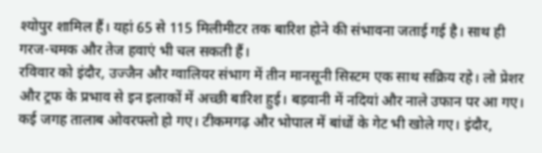श्योपुर शामिल हैं। यहां 65 से 115 मिलीमीटर तक बारिश होने की संभावना जताई गई है। साथ ही गरज-चमक और तेज हवाएं भी चल सकती हैं।
रविवार को इंदौर, उज्जैन और ग्वालियर संभाग में तीन मानसूनी सिस्टम एक साथ सक्रिय रहे। लो प्रेशर और ट्रफ के प्रभाव से इन इलाकों में अच्छी बारिश हुई। बड़वानी में नदियां और नाले उफान पर आ गए। कई जगह तालाब ओवरफ्लो हो गए। टीकमगढ़ और भोपाल में बांधों के गेट भी खोले गए। इंदौर,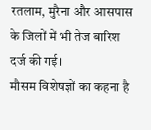रतलाम, मुरैना और आसपास के जिलों में भी तेज बारिश दर्ज की गई।
मौसम विशेषज्ञों का कहना है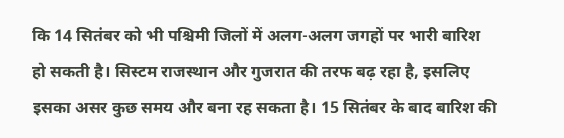कि 14 सितंबर को भी पश्चिमी जिलों में अलग-अलग जगहों पर भारी बारिश हो सकती है। सिस्टम राजस्थान और गुजरात की तरफ बढ़ रहा है, इसलिए इसका असर कुछ समय और बना रह सकता है। 15 सितंबर के बाद बारिश की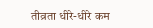तीव्रता धीरे-धीरे कम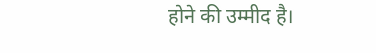होने की उम्मीद है।